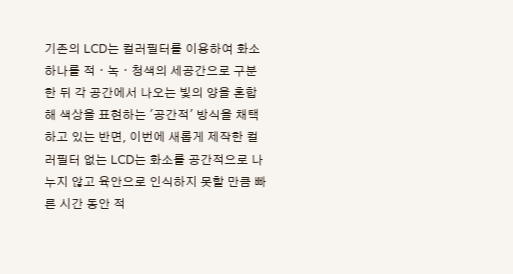기존의 LCD는 컬러필터를 이용하여 화소 하나를 적ㆍ녹ㆍ청색의 세공간으로 구분한 뒤 각 공간에서 나오는 빛의 양을 혼합해 색상을 표현하는 '공간적' 방식을 채택하고 있는 반면, 이번에 새롭게 제작한 컬러필터 없는 LCD는 화소를 공간적으로 나누지 않고 육안으로 인식하지 못할 만큼 빠른 시간 동안 적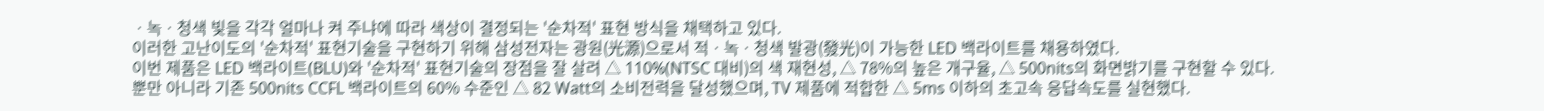ㆍ녹ㆍ청색 빛을 각각 얼마나 켜 주냐에 따라 색상이 결정되는 '순차적' 표현 방식을 채택하고 있다.
이러한 고난이도의 '순차적' 표현기술을 구현하기 위해 삼성전자는 광원(光源)으로서 적ㆍ녹ㆍ청색 발광(發光)이 가능한 LED 백라이트를 채용하였다.
이번 제품은 LED 백라이트(BLU)와 '순차적' 표현기술의 장점을 잘 살려 △ 110%(NTSC 대비)의 색 재현성, △ 78%의 높은 개구율, △ 500nits의 화면밝기를 구현할 수 있다.
뿐만 아니라 기존 500nits CCFL 백라이트의 60% 수준인 △ 82 Watt의 소비전력을 달성했으며, TV 제품에 적합한 △ 5ms 이하의 초고속 응답속도를 실현했다.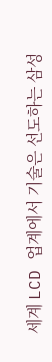세계 LCD 업계에서 기술은 선도하는 삼성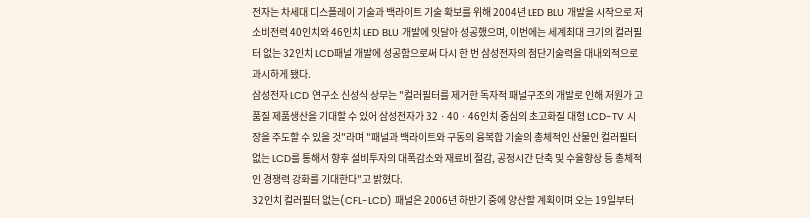전자는 차세대 디스플레이 기술과 백라이트 기술 확보를 위해 2004년 LED BLU 개발을 시작으로 저소비전력 40인치와 46인치 LED BLU 개발에 잇달아 성공했으며, 이번에는 세계최대 크기의 컬러필터 없는 32인치 LCD패널 개발에 성공함으로써 다시 한 번 삼성전자의 첨단기술력을 대내외적으로 과시하게 됐다.
삼성전자 LCD 연구소 신성식 상무는 "컬러필터를 제거한 독자적 패널구조의 개발로 인해 저원가 고품질 제품생산을 기대할 수 있어 삼성전자가 32ㆍ40ㆍ46인치 중심의 초고화질 대형 LCD-TV 시장을 주도할 수 있을 것"라며 "패널과 백라이트와 구동의 융복합 기술의 총체적인 산물인 컬러필터 없는 LCD를 통해서 향후 설비투자의 대폭감소와 재료비 절감, 공정시간 단축 및 수율향상 등 총체적인 경쟁력 강화를 기대한다"고 밝혔다.
32인치 컬러필터 없는(CFL-LCD) 패널은 2006년 하반기 중에 양산할 계획이며 오는 19일부터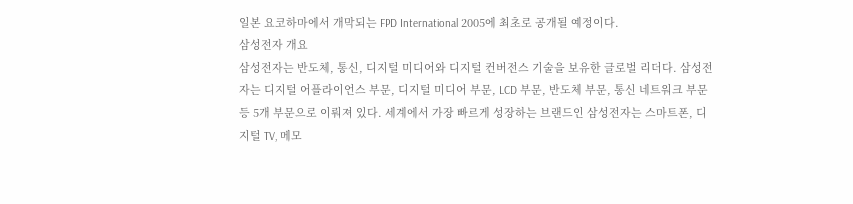일본 요코하마에서 개막되는 FPD International 2005에 최초로 공개될 예정이다.
삼성전자 개요
삼성전자는 반도체, 통신, 디지털 미디어와 디지털 컨버전스 기술을 보유한 글로벌 리더다. 삼성전자는 디지털 어플라이언스 부문, 디지털 미디어 부문, LCD 부문, 반도체 부문, 통신 네트워크 부문 등 5개 부문으로 이뤄져 있다. 세계에서 가장 빠르게 성장하는 브랜드인 삼성전자는 스마트폰, 디지털 TV, 메모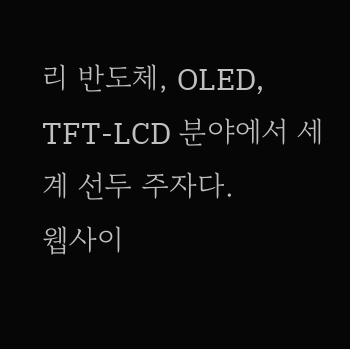리 반도체, OLED, TFT-LCD 분야에서 세계 선두 주자다.
웹사이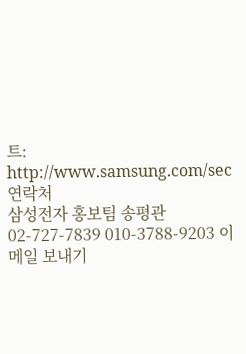트: http://www.samsung.com/sec
연락처
삼성전자 홍보팀 송평관 02-727-7839 010-3788-9203 이메일 보내기